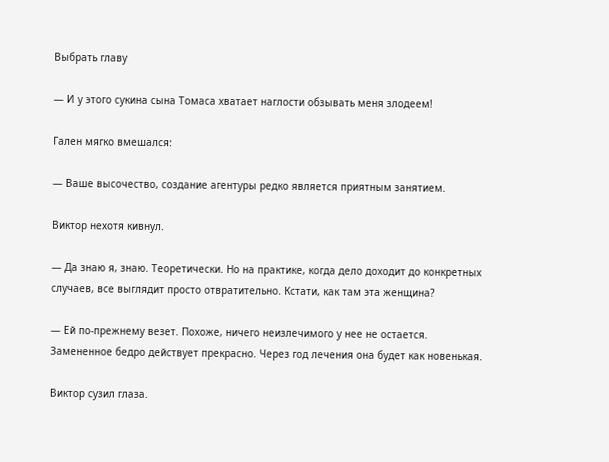Выбрать главу

— И у этого сукина сына Томаса хватает наглости обзывать меня злодеем!

Гален мягко вмешался:

— Ваше высочество, создание агентуры редко является приятным занятием.

Виктор нехотя кивнул.

— Да знаю я, знаю. Теоретически. Но на практике, когда дело доходит до конкретных случаев, все выглядит просто отвратительно. Кстати, как там эта женщина?

— Ей по-прежнему везет. Похоже, ничего неизлечимого у нее не остается. Замененное бедро действует прекрасно. Через год лечения она будет как новенькая.

Виктор сузил глаза.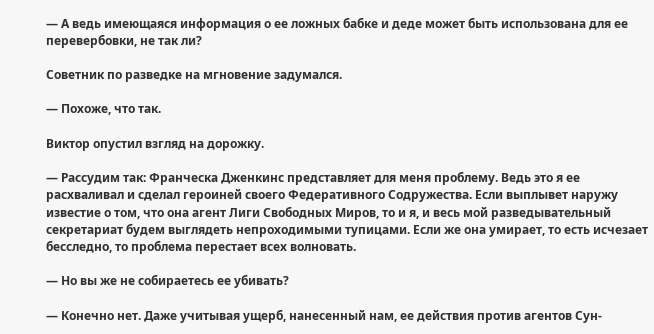— А ведь имеющаяся информация о ее ложных бабке и деде может быть использована для ее перевербовки, не так ли?

Советник по разведке на мгновение задумался.

— Похоже, что так.

Виктор опустил взгляд на дорожку.

— Рассудим так: Франческа Дженкинс представляет для меня проблему. Ведь это я ее расхваливал и сделал героиней своего Федеративного Содружества. Если выплывет наружу известие о том, что она агент Лиги Свободных Миров, то и я, и весь мой разведывательный секретариат будем выглядеть непроходимыми тупицами. Если же она умирает, то есть исчезает бесследно, то проблема перестает всех волновать.

— Но вы же не собираетесь ее убивать?

— Конечно нет. Даже учитывая ущерб, нанесенный нам, ее действия против агентов Сун-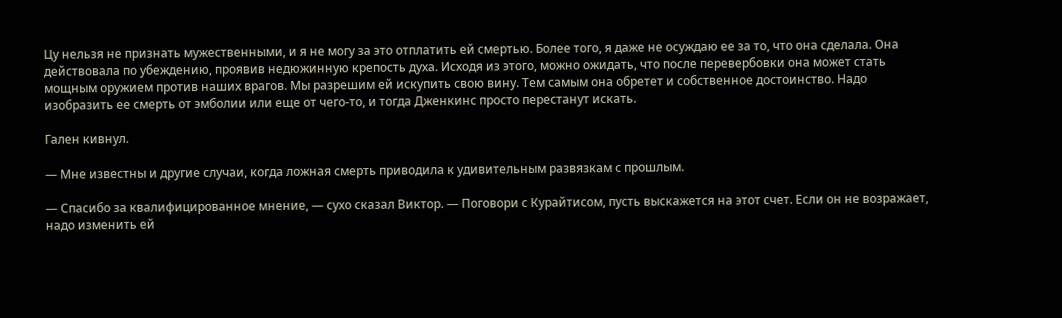Цу нельзя не признать мужественными, и я не могу за это отплатить ей смертью. Более того, я даже не осуждаю ее за то, что она сделала. Она действовала по убеждению, проявив недюжинную крепость духа. Исходя из этого, можно ожидать, что после перевербовки она может стать мощным оружием против наших врагов. Мы разрешим ей искупить свою вину. Тем самым она обретет и собственное достоинство. Надо изобразить ее смерть от эмболии или еще от чего-то, и тогда Дженкинс просто перестанут искать.

Гален кивнул.

— Мне известны и другие случаи, когда ложная смерть приводила к удивительным развязкам с прошлым.

— Спасибо за квалифицированное мнение, — сухо сказал Виктор. — Поговори с Курайтисом, пусть выскажется на этот счет. Если он не возражает, надо изменить ей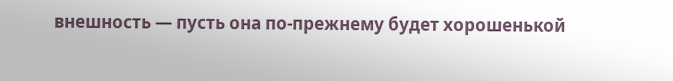внешность — пусть она по-прежнему будет хорошенькой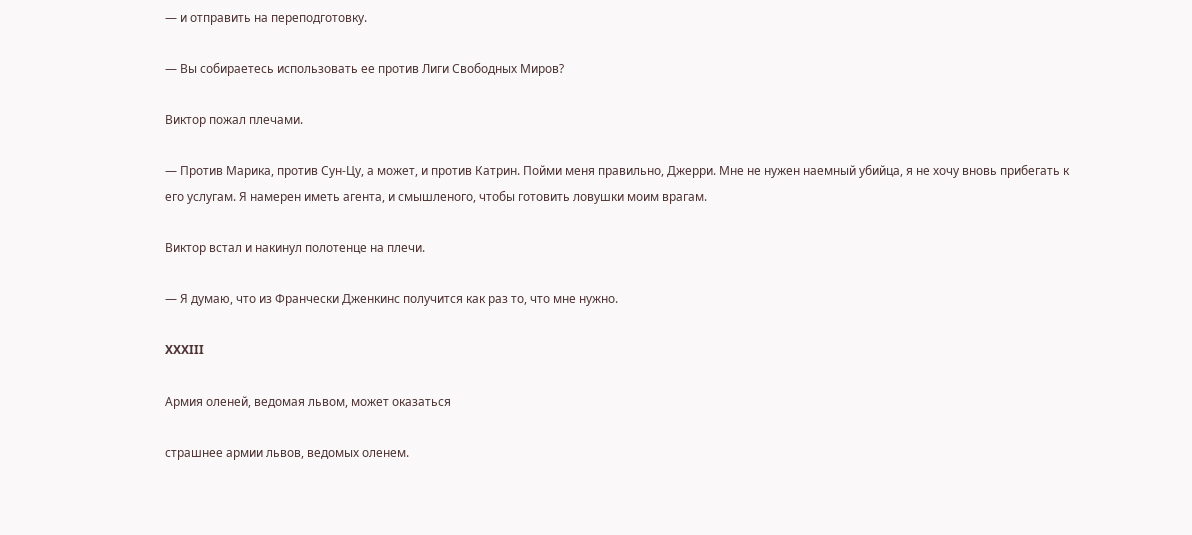— и отправить на переподготовку.

— Вы собираетесь использовать ее против Лиги Свободных Миров?

Виктор пожал плечами.

— Против Марика, против Сун-Цу, а может, и против Катрин. Пойми меня правильно, Джерри. Мне не нужен наемный убийца, я не хочу вновь прибегать к его услугам. Я намерен иметь агента, и смышленого, чтобы готовить ловушки моим врагам.

Виктор встал и накинул полотенце на плечи.

— Я думаю, что из Франчески Дженкинс получится как раз то, что мне нужно.

XXXIII

Армия оленей, ведомая львом, может оказаться

страшнее армии львов, ведомых оленем.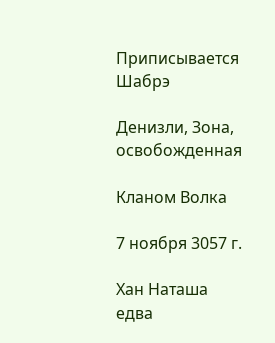Приписывается Шабрэ

Денизли, Зона, освобожденная

Кланом Волка

7 ноября 3057 г.

Хан Наташа едва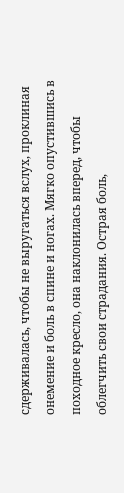сдерживалась, чтобы не выругаться вслух, проклиная онемение и боль в спине и ногах. Мягко опустившись в походное кресло, она наклонилась вперед, чтобы облегчить свои страдания. Острая боль,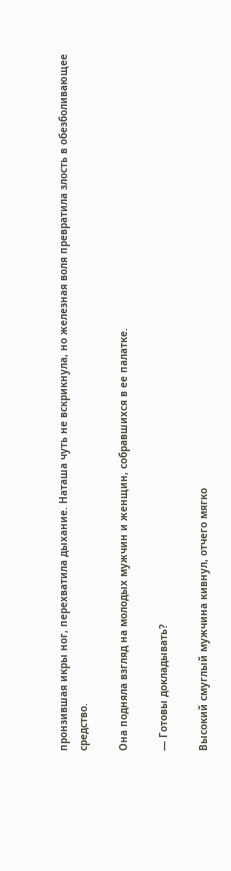пронзившая икры ног, перехватила дыхание. Наташа чуть не вскрикнула, но железная воля превратила злость в обезболивающее средство.

Она подняла взгляд на молодых мужчин и женщин, собравшихся в ее палатке.

— Готовы докладывать?

Высокий смуглый мужчина кивнул, отчего мягко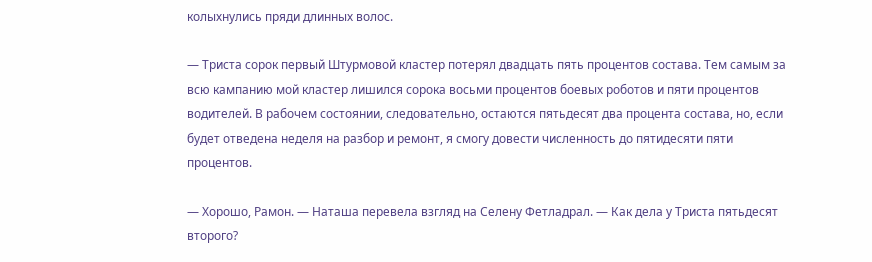колыхнулись пряди длинных волос.

— Триста сорок первый Штурмовой кластер потерял двадцать пять процентов состава. Тем самым за всю кампанию мой кластер лишился сорока восьми процентов боевых роботов и пяти процентов водителей. В рабочем состоянии, следовательно, остаются пятьдесят два процента состава, но, если будет отведена неделя на разбор и ремонт, я смогу довести численность до пятидесяти пяти процентов.

— Хорошо, Рамон. — Наташа перевела взгляд на Селену Фетладрал. — Как дела у Триста пятьдесят второго?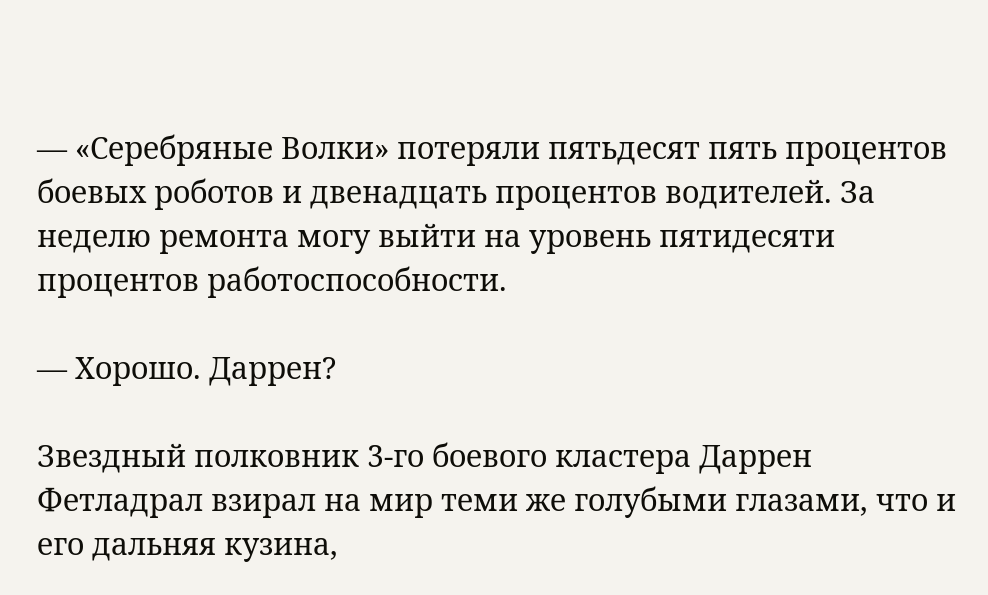— «Серебряные Волки» потеряли пятьдесят пять процентов боевых роботов и двенадцать процентов водителей. За неделю ремонта могу выйти на уровень пятидесяти процентов работоспособности.

— Хорошо. Даррен?

Звездный полковник 3-го боевого кластера Даррен Фетладрал взирал на мир теми же голубыми глазами, что и его дальняя кузина,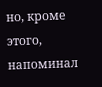но, кроме этого, напоминал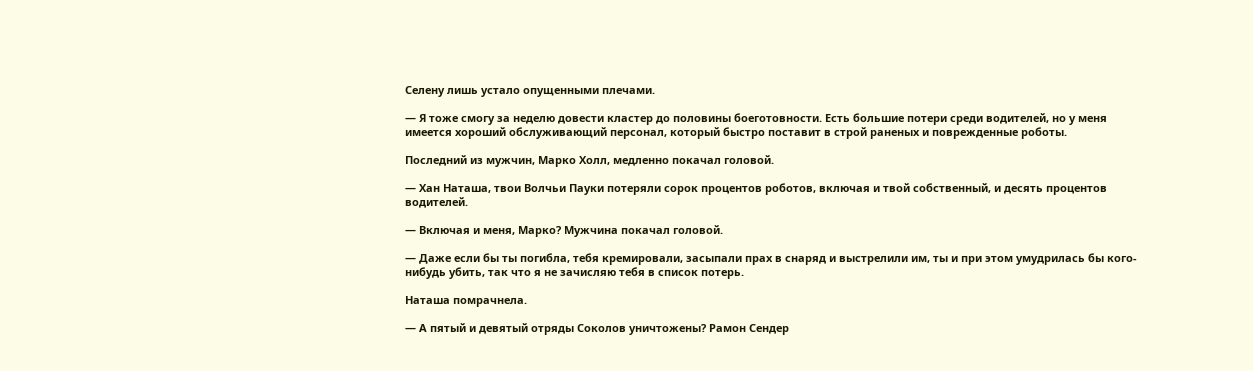Селену лишь устало опущенными плечами.

— Я тоже смогу за неделю довести кластер до половины боеготовности. Есть большие потери среди водителей, но у меня имеется хороший обслуживающий персонал, который быстро поставит в строй раненых и поврежденные роботы.

Последний из мужчин, Марко Холл, медленно покачал головой.

— Хан Наташа, твои Волчьи Пауки потеряли сорок процентов роботов, включая и твой собственный, и десять процентов водителей.

— Включая и меня, Марко? Мужчина покачал головой.

— Даже если бы ты погибла, тебя кремировали, засыпали прах в снаряд и выстрелили им, ты и при этом умудрилась бы кого-нибудь убить, так что я не зачисляю тебя в список потерь.

Наташа помрачнела.

— А пятый и девятый отряды Соколов уничтожены? Рамон Сендер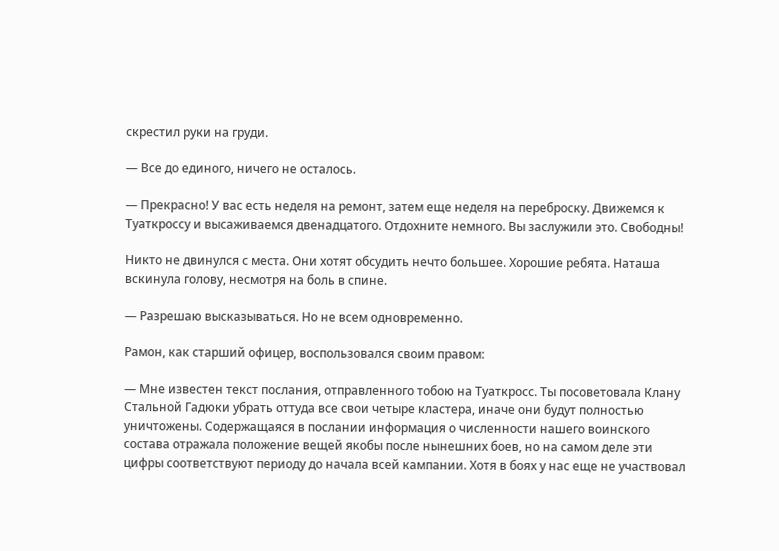скрестил руки на груди.

— Все до единого, ничего не осталось.

— Прекрасно! У вас есть неделя на ремонт, затем еще неделя на переброску. Движемся к Туаткроссу и высаживаемся двенадцатого. Отдохните немного. Вы заслужили это. Свободны!

Никто не двинулся с места. Они хотят обсудить нечто большее. Хорошие ребята. Наташа вскинула голову, несмотря на боль в спине.

— Разрешаю высказываться. Но не всем одновременно.

Рамон, как старший офицер, воспользовался своим правом:

— Мне известен текст послания, отправленного тобою на Туаткросс. Ты посоветовала Клану Стальной Гадюки убрать оттуда все свои четыре кластера, иначе они будут полностью уничтожены. Содержащаяся в послании информация о численности нашего воинского состава отражала положение вещей якобы после нынешних боев, но на самом деле эти цифры соответствуют периоду до начала всей кампании. Хотя в боях у нас еще не участвовал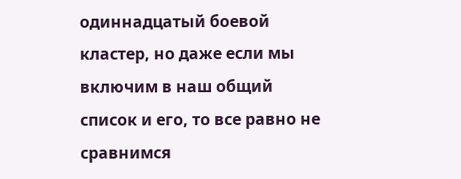одиннадцатый боевой кластер, но даже если мы включим в наш общий список и его, то все равно не сравнимся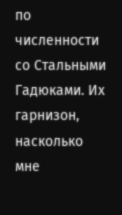по численности со Стальными Гадюками. Их гарнизон, насколько мне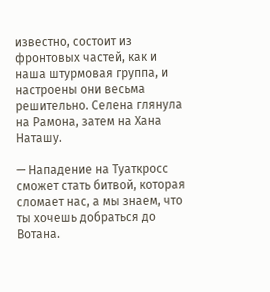известно, состоит из фронтовых частей, как и наша штурмовая группа, и настроены они весьма решительно. Селена глянула на Рамона, затем на Хана Наташу.

— Нападение на Туаткросс сможет стать битвой, которая сломает нас, а мы знаем, что ты хочешь добраться до Вотана.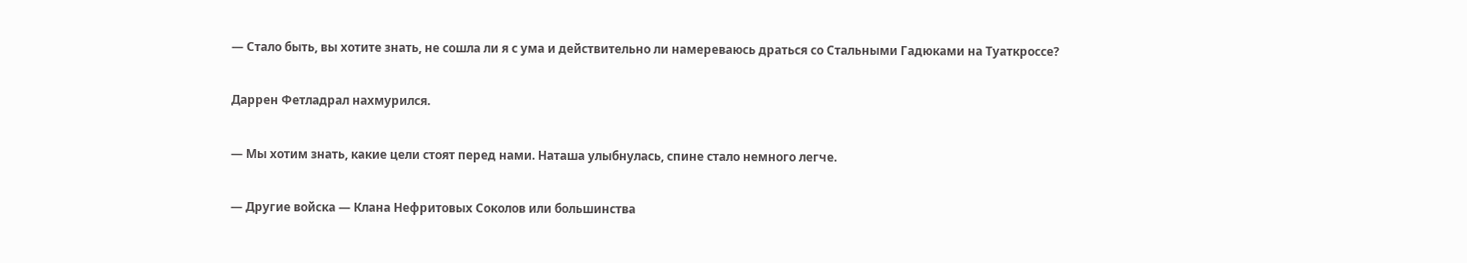— Стало быть, вы хотите знать, не сошла ли я с ума и действительно ли намереваюсь драться со Стальными Гадюками на Туаткроссе?

Даррен Фетладрал нахмурился.

— Мы хотим знать, какие цели стоят перед нами. Наташа улыбнулась, спине стало немного легче.

— Другие войска — Клана Нефритовых Соколов или большинства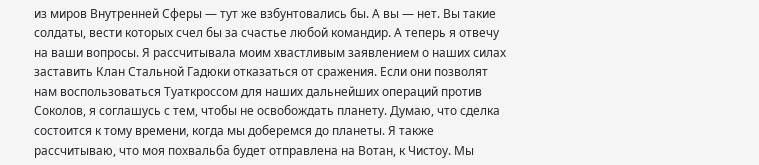из миров Внутренней Сферы — тут же взбунтовались бы. А вы — нет. Вы такие солдаты, вести которых счел бы за счастье любой командир. А теперь я отвечу на ваши вопросы. Я рассчитывала моим хвастливым заявлением о наших силах заставить Клан Стальной Гадюки отказаться от сражения. Если они позволят нам воспользоваться Туаткроссом для наших дальнейших операций против Соколов, я соглашусь с тем, чтобы не освобождать планету. Думаю, что сделка состоится к тому времени, когда мы доберемся до планеты. Я также рассчитываю, что моя похвальба будет отправлена на Вотан, к Чистоу. Мы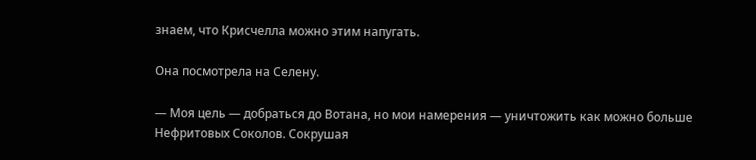знаем, что Крисчелла можно этим напугать.

Она посмотрела на Селену.

— Моя цель — добраться до Вотана, но мои намерения — уничтожить как можно больше Нефритовых Соколов. Сокрушая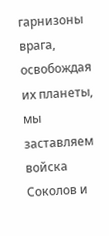гарнизоны врага, освобождая их планеты, мы заставляем войска Соколов и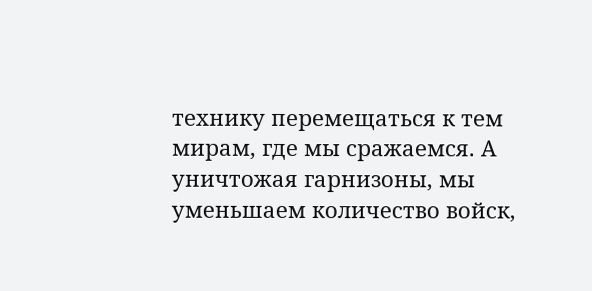технику перемещаться к тем мирам, где мы сражаемся. А уничтожая гарнизоны, мы уменьшаем количество войск,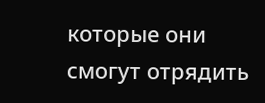которые они смогут отрядить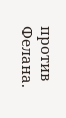против Фелана.